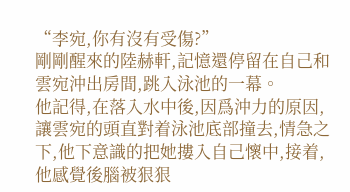“李宛,你有沒有受傷?”
剛剛醒來的陸赫軒,記憶還停留在自己和雲宛沖出房間,跳入泳池的一幕。
他記得,在落入水中後,因爲沖力的原因,讓雲宛的頭直對着泳池底部撞去,情急之下,他下意識的把她摟入自己懷中,接着,他感覺後腦被狠狠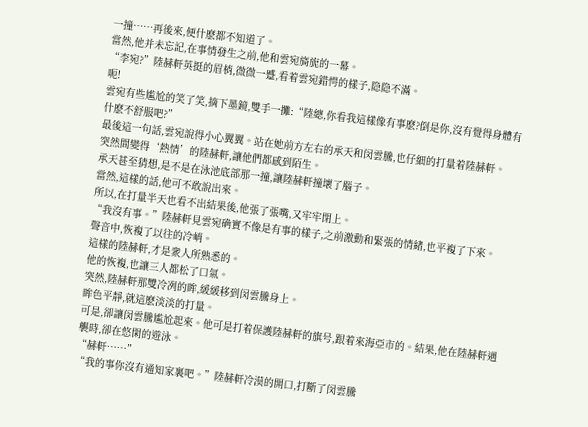一撞……再後來,便什麽都不知道了。
當然,他并未忘記,在事情發生之前,他和雲宛旖旎的一幕。
“李宛?”陸赫軒英挺的眉梢,微微一蹙,看着雲宛錯愕的樣子,隐隐不滿。
呃!
雲宛有些尴尬的笑了笑,摘下墨鏡,雙手一攤:“陸總,你看我這樣像有事麽?倒是你,沒有覺得身體有什麽不舒服吧?”
最後這一句話,雲宛說得小心翼翼。站在她前方左右的承天和闵雲騰,也仔細的打量着陸赫軒。
突然間變得‘熱情’的陸赫軒,讓他們都感到陌生。
承天甚至猜想,是不是在泳池底部那一撞,讓陸赫軒撞壞了腦子。
當然,這樣的話,他可不敢說出來。
所以,在打量半天也看不出結果後,他張了張嘴,又牢牢閉上。
“我沒有事。”陸赫軒見雲宛确實不像是有事的樣子,之前激動和緊張的情緒,也平複了下來。
聲音中,恢複了以往的冷峭。
這樣的陸赫軒,才是衆人所熟悉的。
他的恢複,也讓三人都松了口氣。
突然,陸赫軒那雙冷冽的眸,緩緩移到闵雲騰身上。
眸色平靜,就這麽淡淡的打量。
可是,卻讓闵雲騰尴尬起來。他可是打着保護陸赫軒的旗号,跟着來海亞市的。結果,他在陸赫軒遇襲時,卻在悠閑的遊泳。
“赫軒……”
“我的事你沒有通知家裏吧。”陸赫軒冷漠的開口,打斷了闵雲騰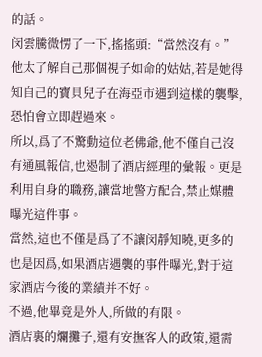的話。
闵雲騰微愣了一下,搖搖頭:“當然沒有。”他太了解自己那個視子如命的姑姑,若是她得知自己的寶貝兒子在海亞市遇到這樣的襲擊,恐怕會立即趕過來。
所以,爲了不驚動這位老佛爺,他不僅自己沒有通風報信,也遏制了酒店經理的彙報。更是利用自身的職務,讓當地警方配合,禁止媒體曝光這件事。
當然,這也不僅是爲了不讓闵靜知曉,更多的也是因爲,如果酒店遇襲的事件曝光,對于這家酒店今後的業績并不好。
不過,他畢竟是外人,所做的有限。
酒店裏的爛攤子,還有安撫客人的政策,還需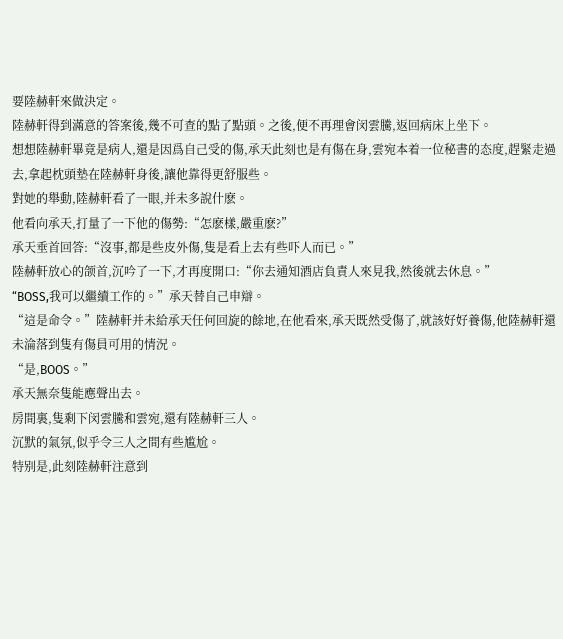要陸赫軒來做決定。
陸赫軒得到滿意的答案後,幾不可查的點了點頭。之後,便不再理會闵雲騰,返回病床上坐下。
想想陸赫軒畢竟是病人,還是因爲自己受的傷,承天此刻也是有傷在身,雲宛本着一位秘書的态度,趕緊走過去,拿起枕頭墊在陸赫軒身後,讓他靠得更舒服些。
對她的舉動,陸赫軒看了一眼,并未多說什麽。
他看向承天,打量了一下他的傷勢:“怎麽樣,嚴重麽?”
承天垂首回答:“沒事,都是些皮外傷,隻是看上去有些吓人而已。”
陸赫軒放心的颌首,沉吟了一下,才再度開口:“你去通知酒店負責人來見我,然後就去休息。”
“BOSS,我可以繼續工作的。”承天替自己申辯。
“這是命令。”陸赫軒并未給承天任何回旋的餘地,在他看來,承天既然受傷了,就該好好養傷,他陸赫軒還未淪落到隻有傷員可用的情況。
“是,BOOS。”
承天無奈隻能應聲出去。
房間裏,隻剩下闵雲騰和雲宛,還有陸赫軒三人。
沉默的氣氛,似乎令三人之間有些尴尬。
特别是,此刻陸赫軒注意到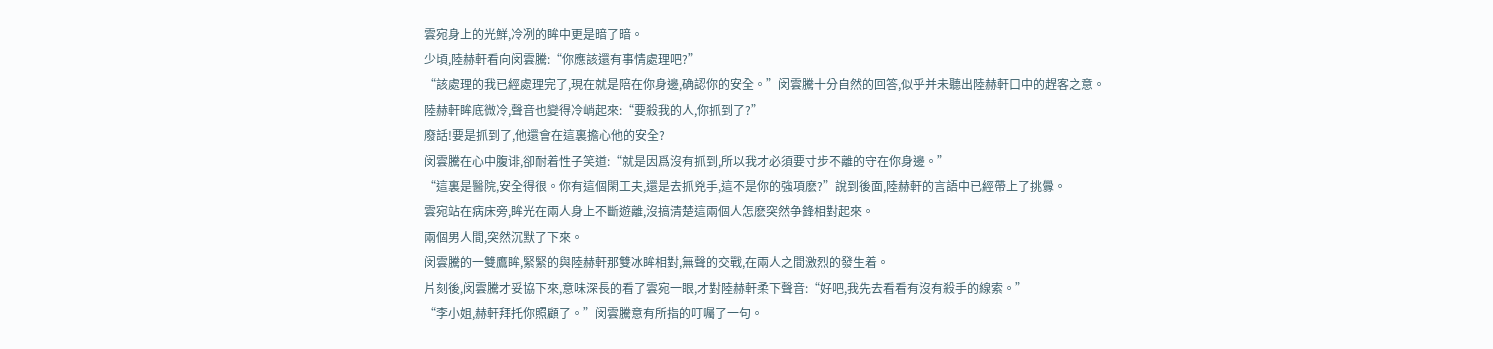雲宛身上的光鮮,冷冽的眸中更是暗了暗。
少頃,陸赫軒看向闵雲騰:“你應該還有事情處理吧?”
“該處理的我已經處理完了,現在就是陪在你身邊,确認你的安全。”闵雲騰十分自然的回答,似乎并未聽出陸赫軒口中的趕客之意。
陸赫軒眸底微冷,聲音也變得冷峭起來:“要殺我的人,你抓到了?”
廢話!要是抓到了,他還會在這裏擔心他的安全?
闵雲騰在心中腹诽,卻耐着性子笑道:“就是因爲沒有抓到,所以我才必須要寸步不離的守在你身邊。”
“這裏是醫院,安全得很。你有這個閑工夫,還是去抓兇手,這不是你的強項麽?”說到後面,陸赫軒的言語中已經帶上了挑釁。
雲宛站在病床旁,眸光在兩人身上不斷遊離,沒搞清楚這兩個人怎麽突然争鋒相對起來。
兩個男人間,突然沉默了下來。
闵雲騰的一雙鷹眸,緊緊的與陸赫軒那雙冰眸相對,無聲的交戰,在兩人之間激烈的發生着。
片刻後,闵雲騰才妥協下來,意味深長的看了雲宛一眼,才對陸赫軒柔下聲音:“好吧,我先去看看有沒有殺手的線索。”
“李小姐,赫軒拜托你照顧了。”闵雲騰意有所指的叮囑了一句。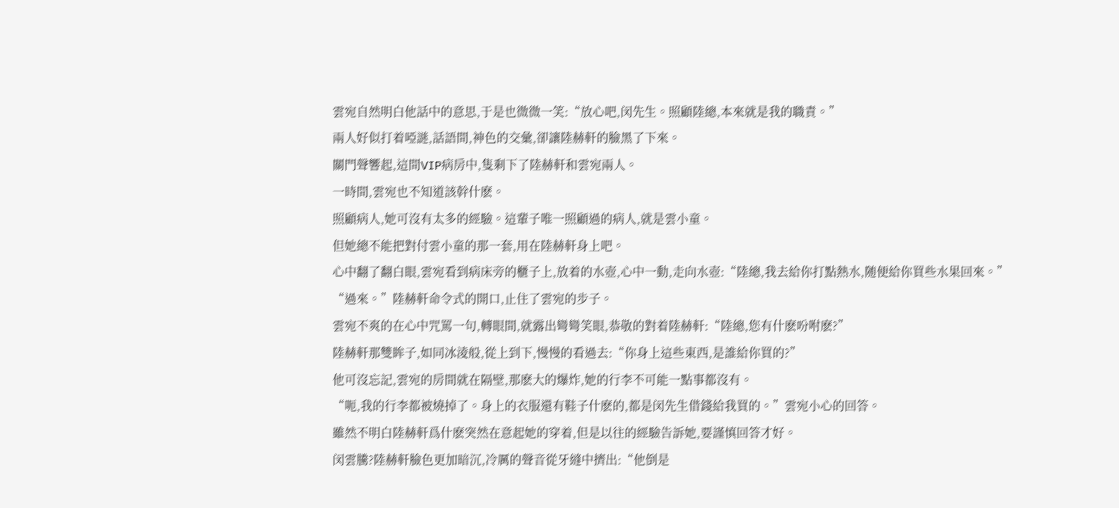雲宛自然明白他話中的意思,于是也微微一笑:“放心吧,闵先生。照顧陸總,本來就是我的職責。”
兩人好似打着啞謎,話語間,神色的交彙,卻讓陸赫軒的臉黑了下來。
關門聲響起,這間VIP病房中,隻剩下了陸赫軒和雲宛兩人。
一時間,雲宛也不知道該幹什麽。
照顧病人,她可沒有太多的經驗。這輩子唯一照顧過的病人,就是雲小童。
但她總不能把對付雲小童的那一套,用在陸赫軒身上吧。
心中翻了翻白眼,雲宛看到病床旁的櫃子上,放着的水壺,心中一動,走向水壺:“陸總,我去給你打點熱水,随便給你買些水果回來。”
“過來。”陸赫軒命令式的開口,止住了雲宛的步子。
雲宛不爽的在心中咒罵一句,轉眼間,就露出彎彎笑眼,恭敬的對着陸赫軒:“陸總,您有什麽吩咐麽?”
陸赫軒那雙眸子,如同冰淩般,從上到下,慢慢的看過去:“你身上這些東西,是誰給你買的?”
他可沒忘記,雲宛的房間就在隔壁,那麽大的爆炸,她的行李不可能一點事都沒有。
“呃,我的行李都被燒掉了。身上的衣服還有鞋子什麽的,都是闵先生借錢給我買的。”雲宛小心的回答。
雖然不明白陸赫軒爲什麽突然在意起她的穿着,但是以往的經驗告訴她,要謹慎回答才好。
闵雲騰?陸赫軒臉色更加暗沉,冷厲的聲音從牙縫中擠出:“他倒是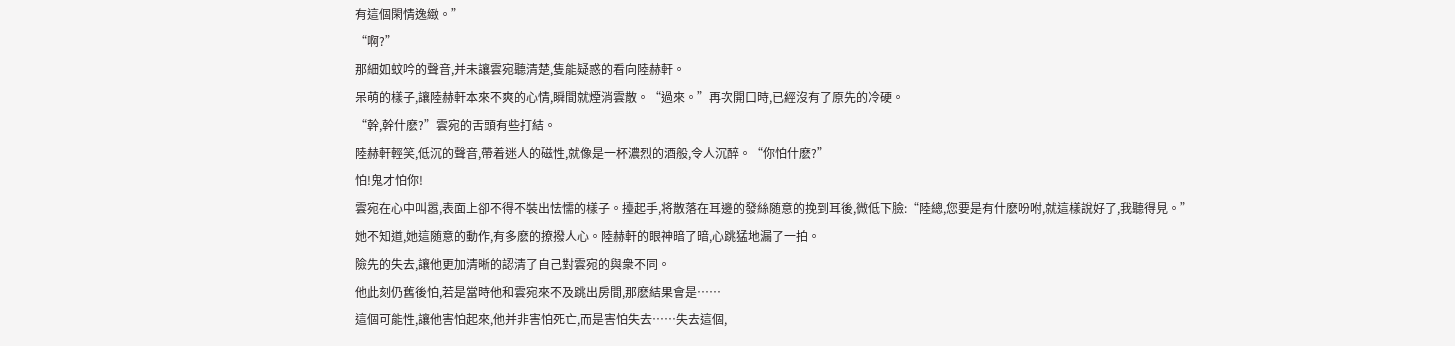有這個閑情逸緻。”
“啊?”
那細如蚊吟的聲音,并未讓雲宛聽清楚,隻能疑惑的看向陸赫軒。
呆萌的樣子,讓陸赫軒本來不爽的心情,瞬間就煙消雲散。“過來。”再次開口時,已經沒有了原先的冷硬。
“幹,幹什麽?”雲宛的舌頭有些打結。
陸赫軒輕笑,低沉的聲音,帶着迷人的磁性,就像是一杯濃烈的酒般,令人沉醉。“你怕什麽?”
怕!鬼才怕你!
雲宛在心中叫嚣,表面上卻不得不裝出怯懦的樣子。擡起手,将散落在耳邊的發絲随意的挽到耳後,微低下臉:“陸總,您要是有什麽吩咐,就這樣說好了,我聽得見。”
她不知道,她這随意的動作,有多麽的撩撥人心。陸赫軒的眼神暗了暗,心跳猛地漏了一拍。
險先的失去,讓他更加清晰的認清了自己對雲宛的與衆不同。
他此刻仍舊後怕,若是當時他和雲宛來不及跳出房間,那麽結果會是……
這個可能性,讓他害怕起來,他并非害怕死亡,而是害怕失去……失去這個,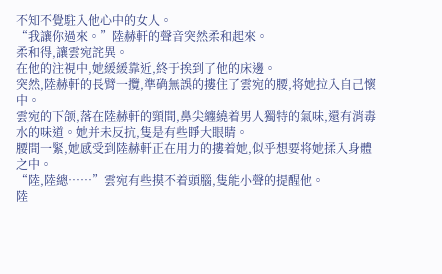不知不覺駐入他心中的女人。
“我讓你過來。”陸赫軒的聲音突然柔和起來。
柔和得,讓雲宛詫異。
在他的注視中,她緩緩靠近,終于挨到了他的床邊。
突然,陸赫軒的長臂一攬,準确無誤的摟住了雲宛的腰,将她拉入自己懷中。
雲宛的下颌,落在陸赫軒的頸間,鼻尖纏繞着男人獨特的氣味,還有消毒水的味道。她并未反抗,隻是有些睜大眼睛。
腰間一緊,她感受到陸赫軒正在用力的摟着她,似乎想要将她揉入身體之中。
“陸,陸總……”雲宛有些摸不着頭腦,隻能小聲的提醒他。
陸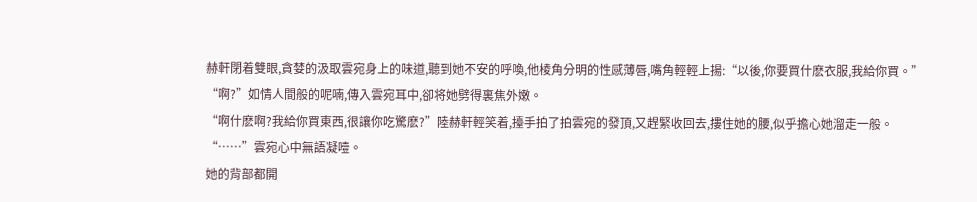赫軒閉着雙眼,貪婪的汲取雲宛身上的味道,聽到她不安的呼喚,他棱角分明的性感薄唇,嘴角輕輕上揚:“以後,你要買什麽衣服,我給你買。”
“啊?”如情人間般的呢喃,傳入雲宛耳中,卻将她劈得裏焦外嫩。
“啊什麽啊?我給你買東西,很讓你吃驚麽?”陸赫軒輕笑着,擡手拍了拍雲宛的發頂,又趕緊收回去,摟住她的腰,似乎擔心她溜走一般。
“……”雲宛心中無語凝噎。
她的背部都開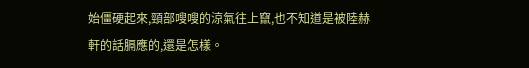始僵硬起來,頸部嗖嗖的涼氣往上竄,也不知道是被陸赫軒的話膈應的,還是怎樣。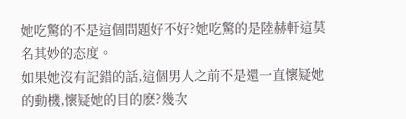她吃驚的不是這個問題好不好?她吃驚的是陸赫軒這莫名其妙的态度。
如果她沒有記錯的話,這個男人之前不是還一直懷疑她的動機,懷疑她的目的麽?幾次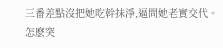三番差點沒把她吃幹抹淨,逼問她老實交代。
怎麽突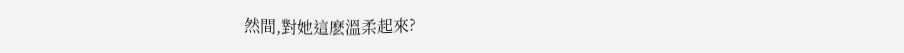然間,對她這麽溫柔起來?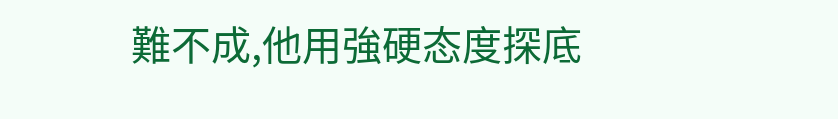難不成,他用強硬态度探底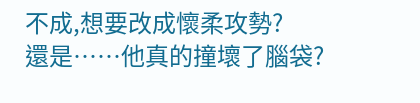不成,想要改成懷柔攻勢?
還是……他真的撞壞了腦袋?